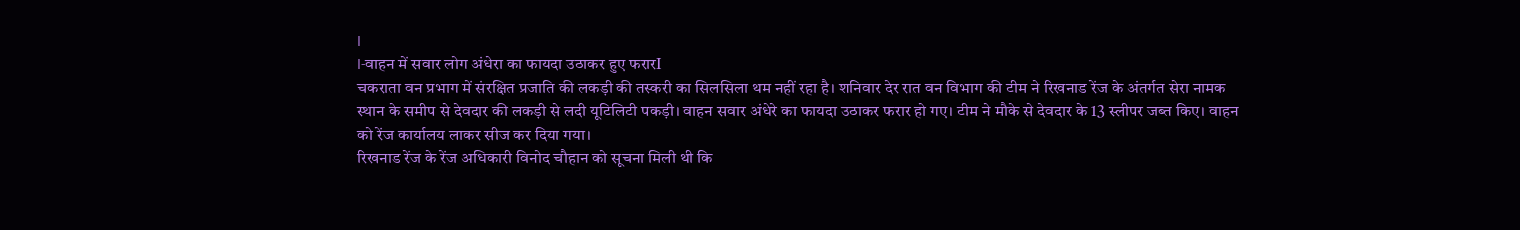I
I-वाहन में सवार लोग अंधेरा का फायदा उठाकर हुए फरारI
चकराता वन प्रभाग में संरक्षित प्रजाति की लकड़ी की तस्करी का सिलसिला थम नहीं रहा है। शनिवार देर रात वन विभाग की टीम ने रिखनाड रेंज के अंतर्गत सेरा नामक स्थान के समीप से देवदार की लकड़ी से लदी यूटिलिटी पकड़ी। वाहन सवार अंधेरे का फायदा उठाकर फरार हो गए। टीम ने मौके से देवदार के 13 स्लीपर जब्त किए। वाहन को रेंज कार्यालय लाकर सीज कर दिया गया।
रिखनाड रेंज के रेंज अधिकारी विनोद चौहान को सूचना मिली थी कि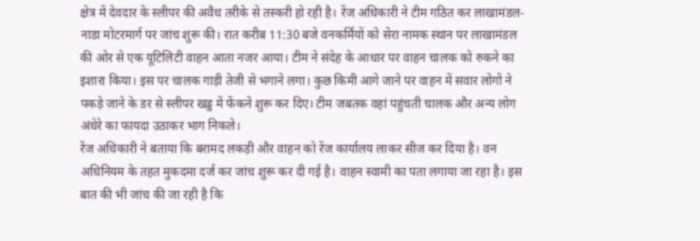क्षेत्र में देवदार के स्लीपर की अवैध तरीके से तस्करी हो रही है। रेंज अधिकारी ने टीम गठित कर लाखामंडल-नाडा मोटरमार्ग पर जांच शुरू की। रात करीब 11:30 बजे वनकर्मियों को सेरा नामक स्थान पर लाखामंडल की ओर से एक यूटिलिटी वाहन आता नजर आया। टीम ने संदेह के आधार पर वाहन चालक को रुकने का इशारा किया। इस पर चालक गाड़ी तेजी से भगाने लगा। कुछ किमी आगे जाने पर वाहन में सवार लोगों ने पकड़े जाने के डर से स्लीपर खड्ड में फेंकने शुरू कर दिए। टीम जबतक वहां पहुंचती चालक और अन्य लोग अंधेरे का फायदा उठाकर भाग निकले।
रेंज अधिकारी ने बताया कि बरामद लकड़ी और वाहन को रेंज कार्यालय लाकर सीज कर दिया है। वन अधिनियम के तहत मुकदमा दर्ज कर जांच शुरू कर दी गई है। वाहन स्वामी का पता लगाया जा रहा है। इस बात की भी जांच की जा रही है कि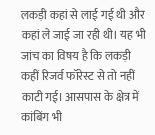लकड़ी कहां से लाई गई थी और कहां ले जाई जा रही थी। यह भी जांच का विषय है कि लकड़ी कहीं रिजर्व फॉरेस्ट से तो नहीं काटी गई। आसपास के क्षेत्र में कांबिंग भी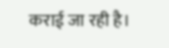कराई जा रही है।